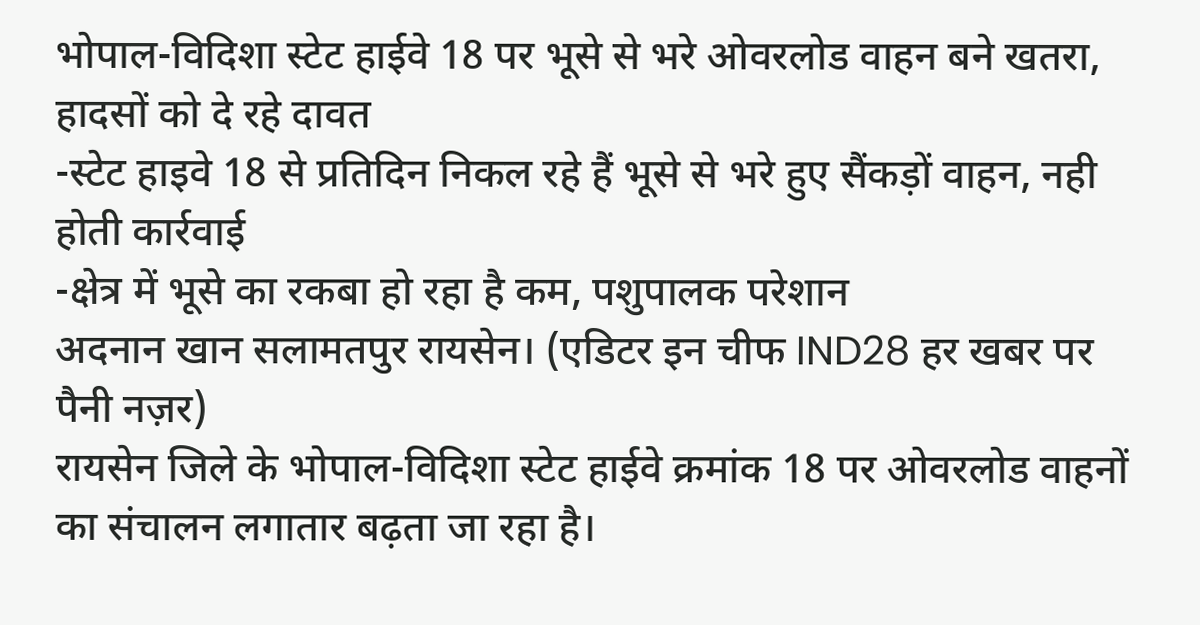भोपाल-विदिशा स्टेट हाईवे 18 पर भूसे से भरे ओवरलोड वाहन बने खतरा, हादसों को दे रहे दावत
-स्टेट हाइवे 18 से प्रतिदिन निकल रहे हैं भूसे से भरे हुए सैंकड़ों वाहन, नही होती कार्रवाई
-क्षेत्र में भूसे का रकबा हो रहा है कम, पशुपालक परेशान
अदनान खान सलामतपुर रायसेन। (एडिटर इन चीफ IND28 हर खबर पर पैनी नज़र)
रायसेन जिले के भोपाल-विदिशा स्टेट हाईवे क्रमांक 18 पर ओवरलोड वाहनों का संचालन लगातार बढ़ता जा रहा है।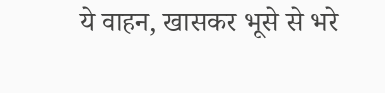ये वाहन, खासकर भूसे से भरे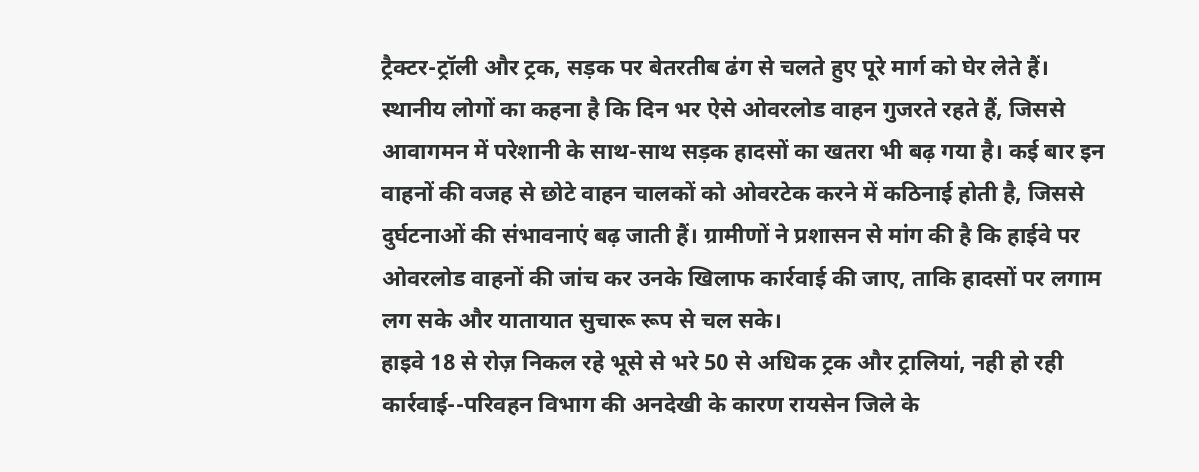ट्रैक्टर-ट्रॉली और ट्रक, सड़क पर बेतरतीब ढंग से चलते हुए पूरे मार्ग को घेर लेते हैं। स्थानीय लोगों का कहना है कि दिन भर ऐसे ओवरलोड वाहन गुजरते रहते हैं, जिससे आवागमन में परेशानी के साथ-साथ सड़क हादसों का खतरा भी बढ़ गया है। कई बार इन वाहनों की वजह से छोटे वाहन चालकों को ओवरटेक करने में कठिनाई होती है, जिससे दुर्घटनाओं की संभावनाएं बढ़ जाती हैं। ग्रामीणों ने प्रशासन से मांग की है कि हाईवे पर ओवरलोड वाहनों की जांच कर उनके खिलाफ कार्रवाई की जाए, ताकि हादसों पर लगाम लग सके और यातायात सुचारू रूप से चल सके।
हाइवे 18 से रोज़ निकल रहे भूसे से भरे 50 से अधिक ट्रक और ट्रालियां, नही हो रही कार्रवाई--परिवहन विभाग की अनदेखी के कारण रायसेन जिले के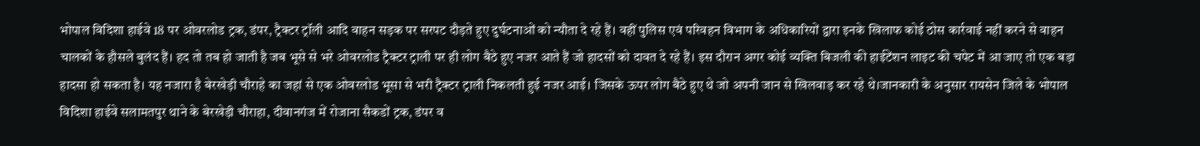भोपाल विदिशा हाईवे 18 पर ओवरलोड ट्रक, डंपर, ट्रैक्टर ट्रॉली आदि वाहन सड़क पर सरपट दौड़ते हुए दुर्घटनाओं को न्यौता दे रहे हैं। वहीं पुलिस एवं परिवहन विभाग के अधिकारियों द्वारा इनके खिलाफ कोई ठोस कार्रवाई नहीं करने से वाहन चालकों के हौसले बुलंद हैं। हद तो तब हो जाती है जब भूसे से भरे ओवरलोड ट्रैक्टर ट्राली पर ही लोग बैठे हुए नजर आते हैं जो हादसों को दावत दे रहे हैं। इस दौरान अगर कोई व्यक्ति बिजली की हाईटेंशन लाइट की चपेट में आ जाए तो एक बड़ा हादसा हो सकता है। यह नजारा है बेरखेड़ी चौराहे का जहां से एक ओवरलोड भूसा से भरी ट्रैक्टर ट्राली निकलती हुई नजर आई। जिसके ऊपर लोग बैठे हुए थे जो अपनी जान से खिलवाड़ कर रहे थे।जानकारी के अनुसार रायसेन जिले के भोपाल विदिशा हाईवे सलामतपुर थाने के बेरखेड़ी चौराहा, दीवानगंज में रोजाना सैकडों ट्रक, डंपर व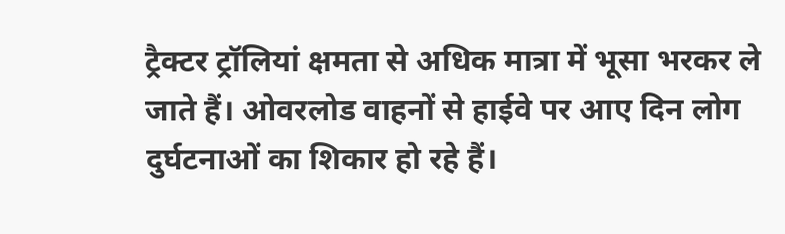ट्रैक्टर ट्रॉलियां क्षमता से अधिक मात्रा में भूसा भरकर ले जाते हैं। ओवरलोड वाहनों से हाईवे पर आए दिन लोग दुर्घटनाओं का शिकार हो रहे हैं।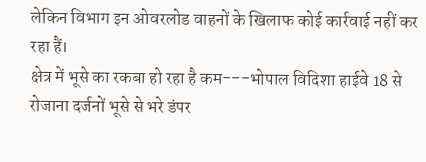लेकिन विभाग इन ओवरलोड वाहनों के खिलाफ कोई कार्रवाई नहीं कर रहा हैं।
क्षेत्र में भूसे का रकबा हो रहा है कम---भोपाल विदिशा हाईवे 18 से रोजाना दर्जनों भूसे से भरे डंपर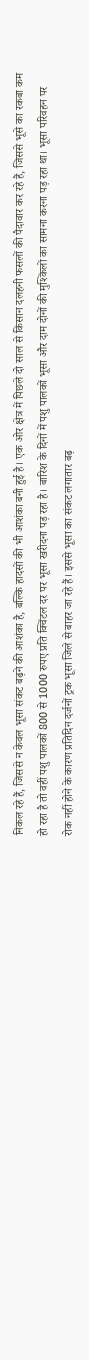निकल रहे हैं, जिससे न केवल भूसा संकट बढ़ने की आशंका है, बल्कि हादसों की भी आशंका बनी हुई है। एक ओर क्षेत्र में पिछले दो साल से किसान दलहनी फसलों की पैदावार कर रहे हैं, जिससे भूसे का रकबा कम हो रहा है तो वहीं पशु पालकों 800 से 1000 रुपए प्रति क्विंटल दर पर भूसा खरीदना पड़ रहा है। बारिश के दिनों में पशु पालकों भूसा और दाम दोनों की मुश्किलों का सामना करना पड़ रहा था। भूसा परिवहन पर रोक नहीं होने के कारण प्रतिदिन दर्जनों ट्रक भूसा जिले से बाहर जा रहे हैं। इससे भूसा का संकट लगातार बढ़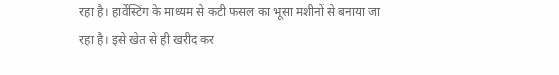रहा है। हार्वेस्टिंग के माध्यम से कटी फसल का भूसा मशीनों से बनाया जा रहा है। इसे खेत से ही खरीद कर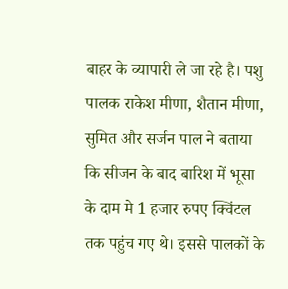बाहर के व्यापारी ले जा रहे है। पशु पालक राकेश मीणा, शैतान मीणा, सुमित और सर्जन पाल ने बताया कि सीजन के बाद बारिश में भूसा के दाम मे 1 हजार रुपए क्विंटल तक पहुंच गए थे। इससे पालकों के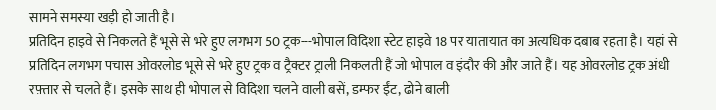सामने समस्या खड़ी हो जाती है।
प्रतिदिन हाइवे से निकलते हैं भूसे से भरे हुए लगभग 50 ट्रक---भोपाल विदिशा स्टेट हाइवे 18 पर यातायात का अत्यधिक दबाब रहता है। यहां से प्रतिदिन लगभग पचास ओवरलोड भूसे से भरे हुए ट्रक व ट्रैक्टर ट्राली निकलती हैं जो भोपाल व इंदौर की और जाते हैं। यह ओवरलोड ट्रक अंधी रफ़्तार से चलते हैं। इसके साथ ही भोपाल से विदिशा चलने वाली बसें, डम्फर ईंट, ढोने बाली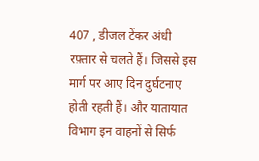407 , डीजल टेंकर अंधी रफ़्तार से चलते हैं। जिससे इस मार्ग पर आए दिन दुर्घटनाए होती रहती हैं। और यातायात विभाग इन वाहनों से सिर्फ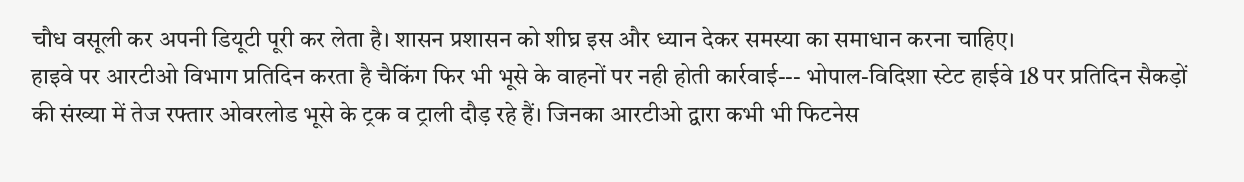चौध वसूली कर अपनी डियूटी पूरी कर लेता है। शासन प्रशासन को शीघ्र इस और ध्यान देकर समस्या का समाधान करना चाहिए।
हाइवे पर आरटीओ विभाग प्रतिदिन करता है चैकिंग फिर भी भूसे के वाहनों पर नही होती कार्रवाई--- भोपाल-विदिशा स्टेट हाईवे 18 पर प्रतिदिन सैकड़ों की संख्या में तेज रफ्तार ओवरलोड भूसे के ट्रक व ट्राली दौड़ रहे हैं। जिनका आरटीओ द्वारा कभी भी फिटनेस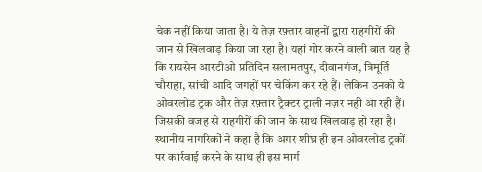चेक नहीं किया जाता है। ये तेज़ रफ़्तार वाहनों द्वारा राहगीरों की जान से खिलवाड़ किया जा रहा है। यहां गोर करने वाली बात यह है कि रायसेन आरटीओ प्रतिदिन सलामतपुर, दीवानगंज, त्रिमूर्ति चौराहा, सांची आदि जगहों पर चेकिंग कर रहे हैं। लेकिन उनको ये ओवरलोड ट्रक और तेज़ रफ़्तार ट्रैक्टर ट्राली नज़र नही आ रही हैं। जिसकी वजह से राहगीरों की जान के साथ खिलवाड़ हो रहा है। स्थानीय नागरिकों ने कहा है कि अगर शीघ्र ही इन ओवरलोड ट्रकों पर कार्रवाई करने के साथ ही इस मार्ग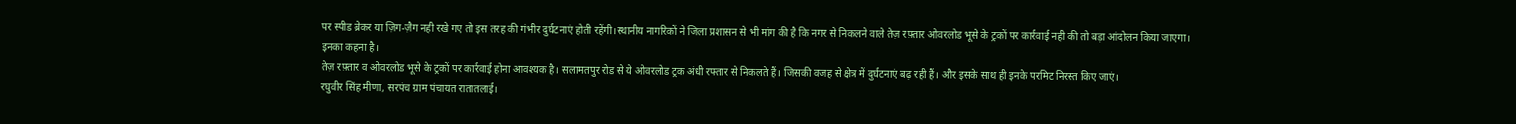पर स्पीड ब्रेकर या ज़िग-ज़ैग नही रखे गए तो इस तरह की गंभीर दुर्घटनाएं होती रहेंगी।स्थानीय नागरिकों ने जिला प्रशासन से भी मांग की है कि नगर से निकलने वाले तेज़ रफ़्तार ओवरलोड भूसे के ट्रकों पर कार्रवाई नही की तो बड़ा आंदोलन किया जाएगा।
इनका कहना है।
तेज़ रफ़्तार व ओवरलोड भूसे के ट्रकों पर कार्रवाई होना आवश्यक है। सलामतपुर रोड से ये ओवरलोड ट्रक अंधी रफ्तार से निकलते हैं। जिसकी वजह से क्षेत्र में दुर्घटनाएं बढ़ रही हैं। और इसके साथ ही इनके परमिट निरस्त किए जाएं।
रघुवीर सिंह मीणा, सरपंच ग्राम पंचायत रातातलाई।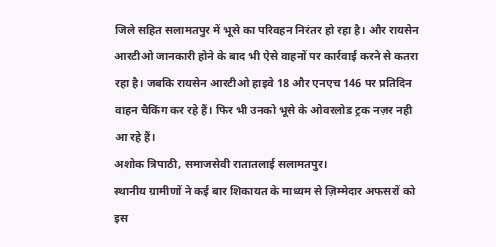जिले सहित सलामतपुर में भूसे का परिवहन निरंतर हो रहा है। और रायसेन आरटीओ जानकारी होने के बाद भी ऐसे वाहनों पर कार्रवाई करने से कतरा रहा है। जबकि रायसेन आरटीओ हाइवे 18 और एनएच 146 पर प्रतिदिन वाहन चैकिंग कर रहे हैं। फिर भी उनको भूसे के ओवरलोड ट्रक नज़र नही आ रहे हैं।
अशोक त्रिपाठी, समाजसेवी रातातलाई सलामतपुर।
स्थानीय ग्रामीणों ने कई बार शिकायत के माध्यम से ज़िम्मेदार अफसरों को इस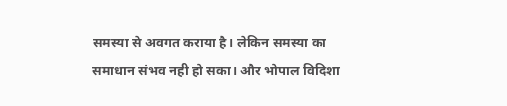समस्या से अवगत कराया है। लेकिन समस्या का समाधान संभव नही हो सका। और भोपाल विदिशा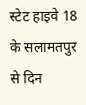स्टेट हाइवे 18 के सलामतपुर से दिन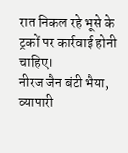रात निकल रहे भूसे के ट्रकों पर कार्रवाई होनी चाहिए।
नीरज जैन बंटी भैया, व्यापारी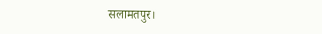सलामतपुर।